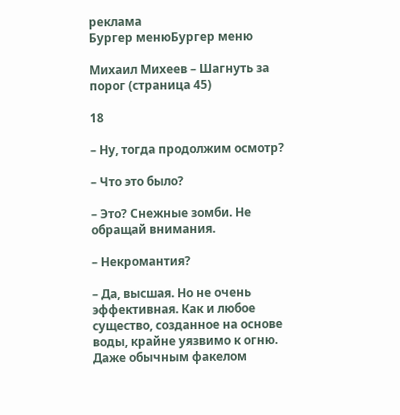реклама
Бургер менюБургер меню

Михаил Михеев – Шагнуть за порог (страница 45)

18

– Ну, тогда продолжим осмотр?

– Что это было?

– Это? Снежные зомби. Не обращай внимания.

– Некромантия?

– Да, высшая. Но не очень эффективная. Как и любое существо, созданное на основе воды, крайне уязвимо к огню. Даже обычным факелом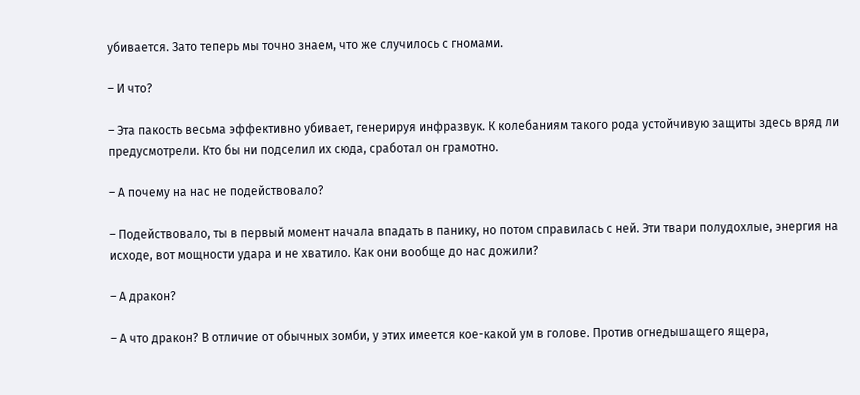убивается. Зато теперь мы точно знаем, что же случилось с гномами.

– И что?

– Эта пакость весьма эффективно убивает, генерируя инфразвук. К колебаниям такого рода устойчивую защиты здесь вряд ли предусмотрели. Кто бы ни подселил их сюда, сработал он грамотно.

– А почему на нас не подействовало?

– Подействовало, ты в первый момент начала впадать в панику, но потом справилась с ней. Эти твари полудохлые, энергия на исходе, вот мощности удара и не хватило. Как они вообще до нас дожили?

– А дракон?

– А что дракон? В отличие от обычных зомби, у этих имеется кое-какой ум в голове. Против огнедышащего ящера,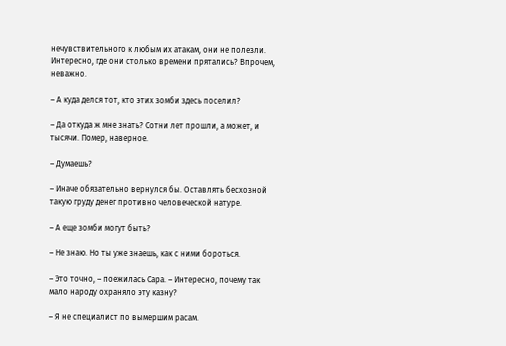нечувствительного к любым их атакам, они не полезли. Интересно, где они столько времени прятались? Впрочем, неважно.

– А куда делся тот, кто этих зомби здесь поселил?

– Да откуда ж мне знать? Сотни лет прошли, а может, и тысячи. Помер, наверное.

– Думаешь?

– Иначе обязательно вернулся бы. Оставлять бесхозной такую груду денег противно человеческой натуре.

– А еще зомби могут быть?

– Не знаю. Но ты уже знаешь, как с ними бороться.

– Это точно, – поежилась Сара. – Интересно, почему так мало народу охраняло эту казну?

– Я не специалист по вымершим расам.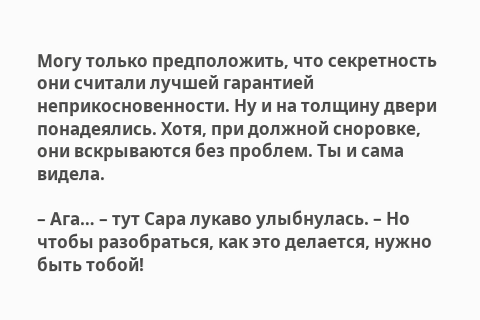Могу только предположить, что секретность они считали лучшей гарантией неприкосновенности. Ну и на толщину двери понадеялись. Хотя, при должной сноровке, они вскрываются без проблем. Ты и сама видела.

– Ага… – тут Сара лукаво улыбнулась. – Но чтобы разобраться, как это делается, нужно быть тобой!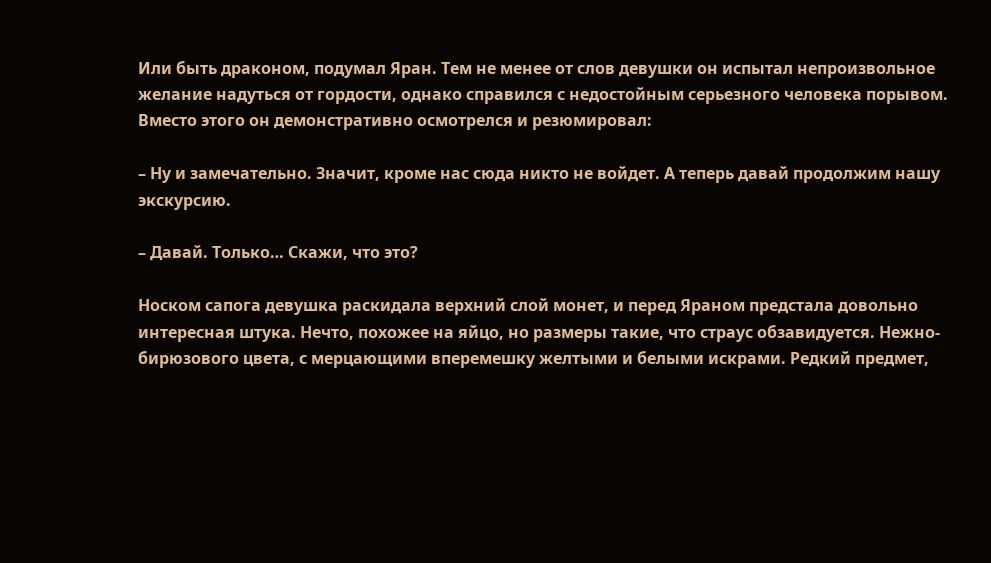Или быть драконом, подумал Яран. Тем не менее от слов девушки он испытал непроизвольное желание надуться от гордости, однако справился с недостойным серьезного человека порывом. Вместо этого он демонстративно осмотрелся и резюмировал:

– Ну и замечательно. Значит, кроме нас сюда никто не войдет. А теперь давай продолжим нашу экскурсию.

– Давай. Только… Скажи, что это?

Носком сапога девушка раскидала верхний слой монет, и перед Яраном предстала довольно интересная штука. Нечто, похожее на яйцо, но размеры такие, что страус обзавидуется. Нежно-бирюзового цвета, с мерцающими вперемешку желтыми и белыми искрами. Редкий предмет,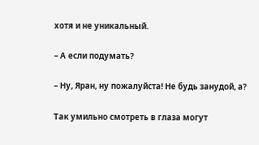хотя и не уникальный.

– А если подумать?

– Ну, Яран, ну пожалуйста! Не будь занудой, а?

Так умильно смотреть в глаза могут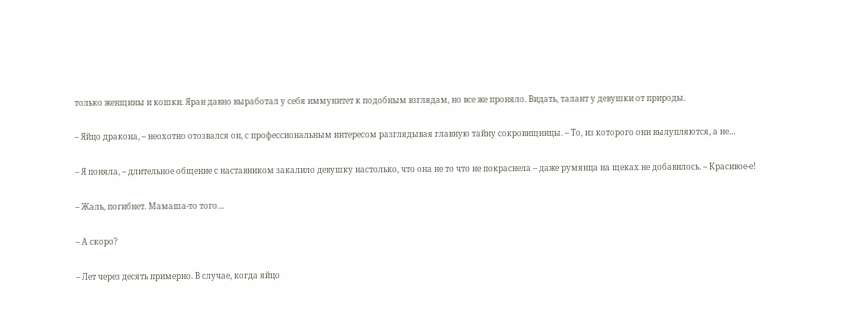только женщины и кошки. Яран давно выработал у себя иммунитет к подобным взглядам, но все же проняло. Видать, талант у девушки от природы.

– Яйцо дракона, – неохотно отозвался он, с профессиональным интересом разглядывая главную тайну сокровищницы. – То, из которого они вылупляются, а не…

– Я поняла, – длительное общение с наставником закалило девушку настолько, что она не то что не покраснела – даже румянца на щеках не добавилось. – Красивое-е!

– Жаль, погибнет. Мамаша-то того…

– А скоро?

– Лет через десять примерно. В случае, когда яйцо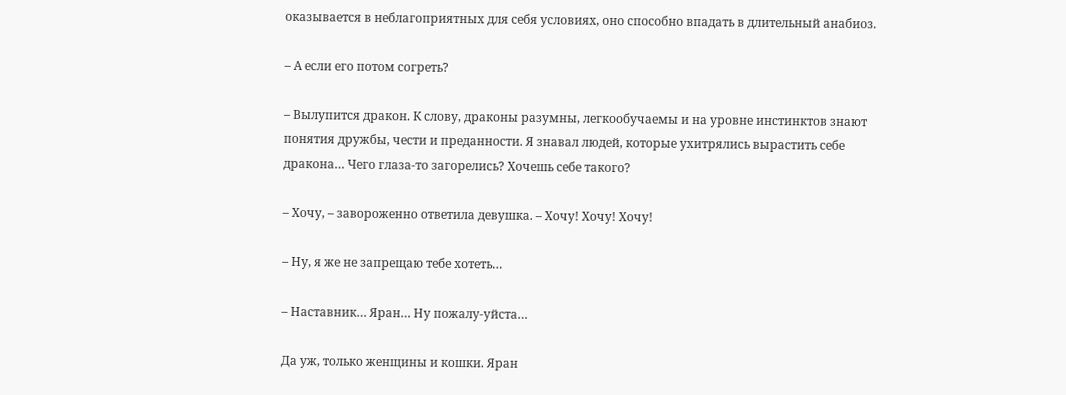оказывается в неблагоприятных для себя условиях, оно способно впадать в длительный анабиоз.

– А если его потом согреть?

– Вылупится дракон. К слову, драконы разумны, легкообучаемы и на уровне инстинктов знают понятия дружбы, чести и преданности. Я знавал людей, которые ухитрялись вырастить себе дракона… Чего глаза-то загорелись? Хочешь себе такого?

– Хочу, – завороженно ответила девушка. – Хочу! Хочу! Хочу!

– Ну, я же не запрещаю тебе хотеть…

– Наставник… Яран… Ну пожалу-уйста…

Да уж, только женщины и кошки. Яран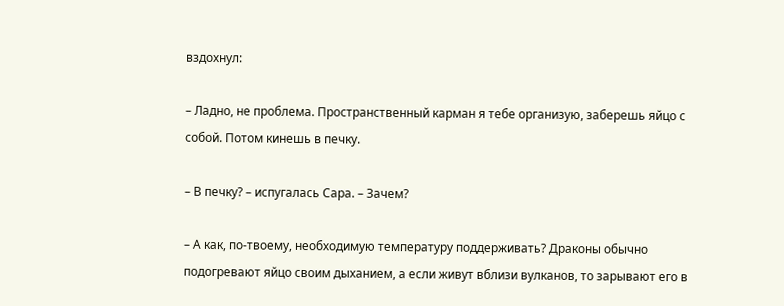вздохнул:

– Ладно, не проблема. Пространственный карман я тебе организую, заберешь яйцо с собой. Потом кинешь в печку.

– В печку? – испугалась Сара. – Зачем?

– А как, по-твоему, необходимую температуру поддерживать? Драконы обычно подогревают яйцо своим дыханием, а если живут вблизи вулканов, то зарывают его в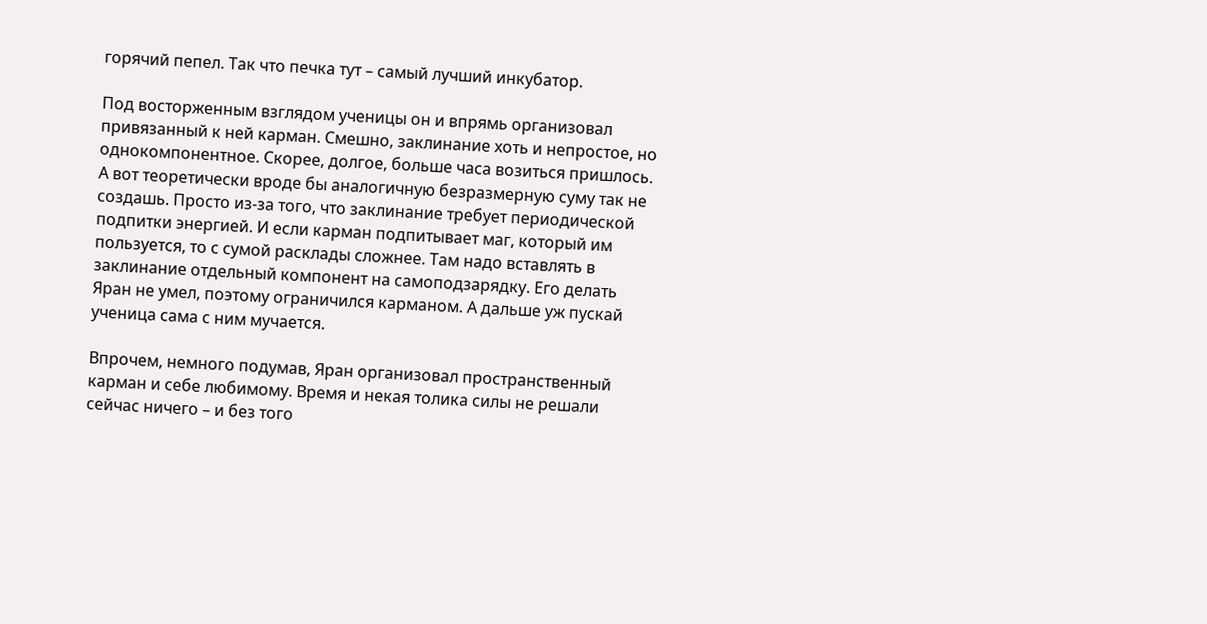горячий пепел. Так что печка тут – самый лучший инкубатор.

Под восторженным взглядом ученицы он и впрямь организовал привязанный к ней карман. Смешно, заклинание хоть и непростое, но однокомпонентное. Скорее, долгое, больше часа возиться пришлось. А вот теоретически вроде бы аналогичную безразмерную суму так не создашь. Просто из-за того, что заклинание требует периодической подпитки энергией. И если карман подпитывает маг, который им пользуется, то с сумой расклады сложнее. Там надо вставлять в заклинание отдельный компонент на самоподзарядку. Его делать Яран не умел, поэтому ограничился карманом. А дальше уж пускай ученица сама с ним мучается.

Впрочем, немного подумав, Яран организовал пространственный карман и себе любимому. Время и некая толика силы не решали сейчас ничего – и без того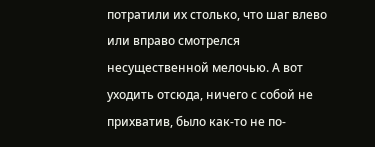потратили их столько, что шаг влево или вправо смотрелся несущественной мелочью. А вот уходить отсюда, ничего с собой не прихватив, было как-то не по-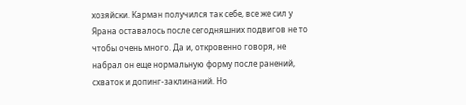хозяйски. Карман получился так себе, все же сил у Ярана оставалось после сегодняшних подвигов не то чтобы очень много. Да и, откровенно говоря, не набрал он еще нормальную форму после ранений, схваток и допинг-заклинаний. Но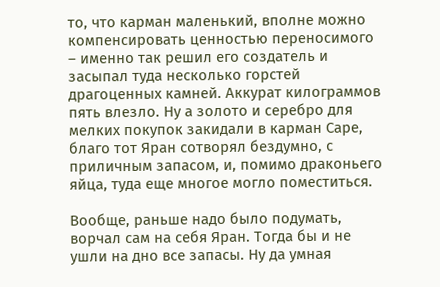то, что карман маленький, вполне можно компенсировать ценностью переносимого – именно так решил его создатель и засыпал туда несколько горстей драгоценных камней. Аккурат килограммов пять влезло. Ну а золото и серебро для мелких покупок закидали в карман Саре, благо тот Яран сотворял бездумно, с приличным запасом, и, помимо драконьего яйца, туда еще многое могло поместиться.

Вообще, раньше надо было подумать, ворчал сам на себя Яран. Тогда бы и не ушли на дно все запасы. Ну да умная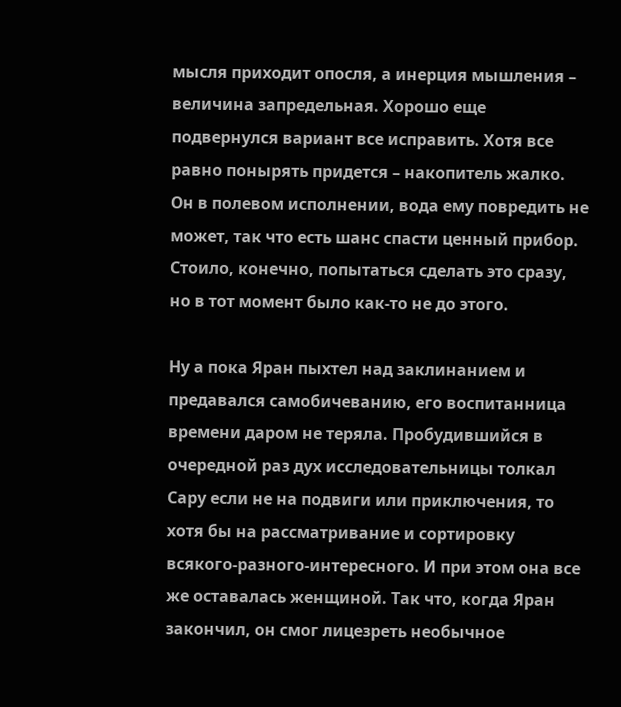мысля приходит опосля, а инерция мышления – величина запредельная. Хорошо еще подвернулся вариант все исправить. Хотя все равно понырять придется – накопитель жалко. Он в полевом исполнении, вода ему повредить не может, так что есть шанс спасти ценный прибор. Стоило, конечно, попытаться сделать это сразу, но в тот момент было как-то не до этого.

Ну а пока Яран пыхтел над заклинанием и предавался самобичеванию, его воспитанница времени даром не теряла. Пробудившийся в очередной раз дух исследовательницы толкал Сару если не на подвиги или приключения, то хотя бы на рассматривание и сортировку всякого-разного-интересного. И при этом она все же оставалась женщиной. Так что, когда Яран закончил, он смог лицезреть необычное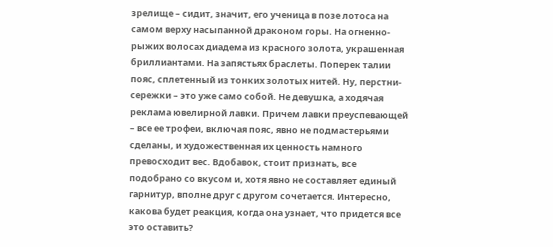зрелище – сидит, значит, его ученица в позе лотоса на самом верху насыпанной драконом горы. На огненно-рыжих волосах диадема из красного золота, украшенная бриллиантами. На запястьях браслеты. Поперек талии пояс, сплетенный из тонких золотых нитей. Ну, перстни-сережки – это уже само собой. Не девушка, а ходячая реклама ювелирной лавки. Причем лавки преуспевающей – все ее трофеи, включая пояс, явно не подмастерьями сделаны, и художественная их ценность намного превосходит вес. Вдобавок, стоит признать, все подобрано со вкусом и, хотя явно не составляет единый гарнитур, вполне друг с другом сочетается. Интересно, какова будет реакция, когда она узнает, что придется все это оставить?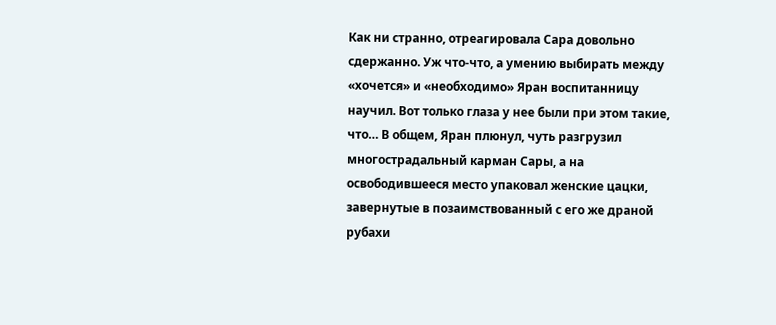Как ни странно, отреагировала Сара довольно сдержанно. Уж что-что, а умению выбирать между «хочется» и «необходимо» Яран воспитанницу научил. Вот только глаза у нее были при этом такие, что… В общем, Яран плюнул, чуть разгрузил многострадальный карман Сары, а на освободившееся место упаковал женские цацки, завернутые в позаимствованный с его же драной рубахи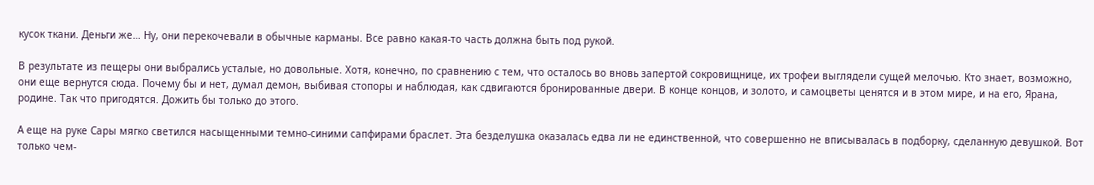кусок ткани. Деньги же… Ну, они перекочевали в обычные карманы. Все равно какая-то часть должна быть под рукой.

В результате из пещеры они выбрались усталые, но довольные. Хотя, конечно, по сравнению с тем, что осталось во вновь запертой сокровищнице, их трофеи выглядели сущей мелочью. Кто знает, возможно, они еще вернутся сюда. Почему бы и нет, думал демон, выбивая стопоры и наблюдая, как сдвигаются бронированные двери. В конце концов, и золото, и самоцветы ценятся и в этом мире, и на его, Ярана, родине. Так что пригодятся. Дожить бы только до этого.

А еще на руке Сары мягко светился насыщенными темно-синими сапфирами браслет. Эта безделушка оказалась едва ли не единственной, что совершенно не вписывалась в подборку, сделанную девушкой. Вот только чем-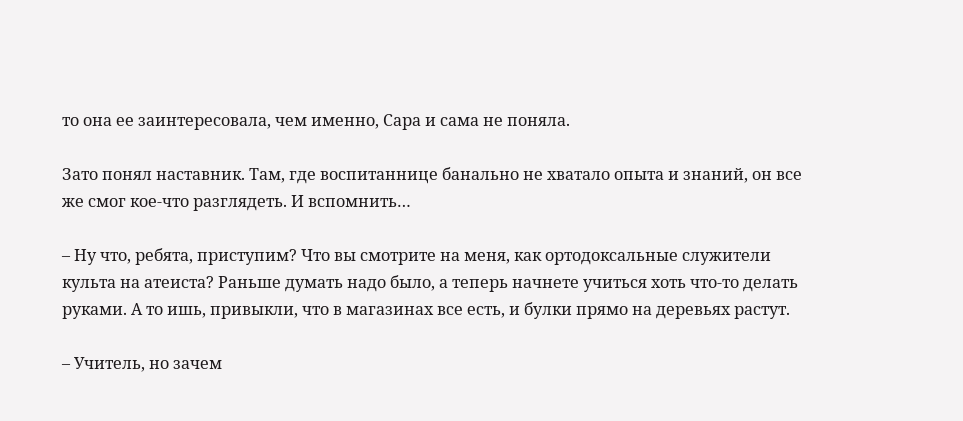то она ее заинтересовала, чем именно, Сара и сама не поняла.

Зато понял наставник. Там, где воспитаннице банально не хватало опыта и знаний, он все же смог кое-что разглядеть. И вспомнить…

– Ну что, ребята, приступим? Что вы смотрите на меня, как ортодоксальные служители культа на атеиста? Раньше думать надо было, а теперь начнете учиться хоть что-то делать руками. А то ишь, привыкли, что в магазинах все есть, и булки прямо на деревьях растут.

– Учитель, но зачем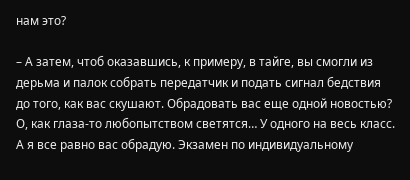нам это?

– А затем, чтоб оказавшись, к примеру, в тайге, вы смогли из дерьма и палок собрать передатчик и подать сигнал бедствия до того, как вас скушают. Обрадовать вас еще одной новостью? О, как глаза-то любопытством светятся… У одного на весь класс. А я все равно вас обрадую. Экзамен по индивидуальному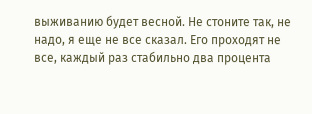выживанию будет весной. Не стоните так, не надо, я еще не все сказал. Его проходят не все, каждый раз стабильно два процента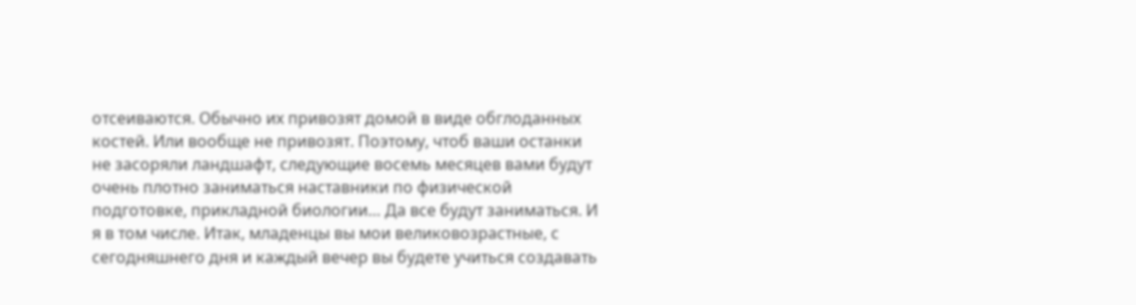отсеиваются. Обычно их привозят домой в виде обглоданных костей. Или вообще не привозят. Поэтому, чтоб ваши останки не засоряли ландшафт, следующие восемь месяцев вами будут очень плотно заниматься наставники по физической подготовке, прикладной биологии… Да все будут заниматься. И я в том числе. Итак, младенцы вы мои великовозрастные, с сегодняшнего дня и каждый вечер вы будете учиться создавать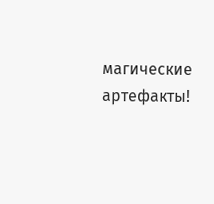магические артефакты!